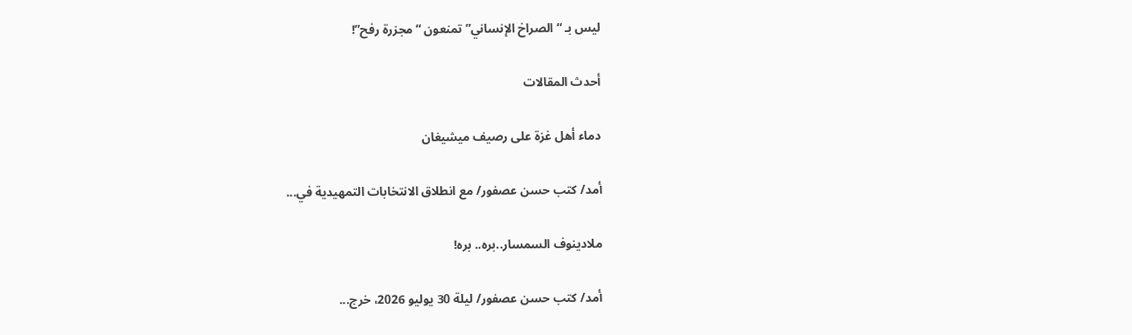ليس بـ “الصراخ الإنساني” تمنعون “مجزرة رفح”!

أحدث المقالات

دماء أهل غزة على رصيف ميشيغان

أمد/ كتب حسن عصفور/ مع انطلاق الانتخابات التمهيدية في...

ملادينوف السمسار..بره.. بره!

أمد/ كتب حسن عصفور/ ليلة 30 يوليو 2026، خرج...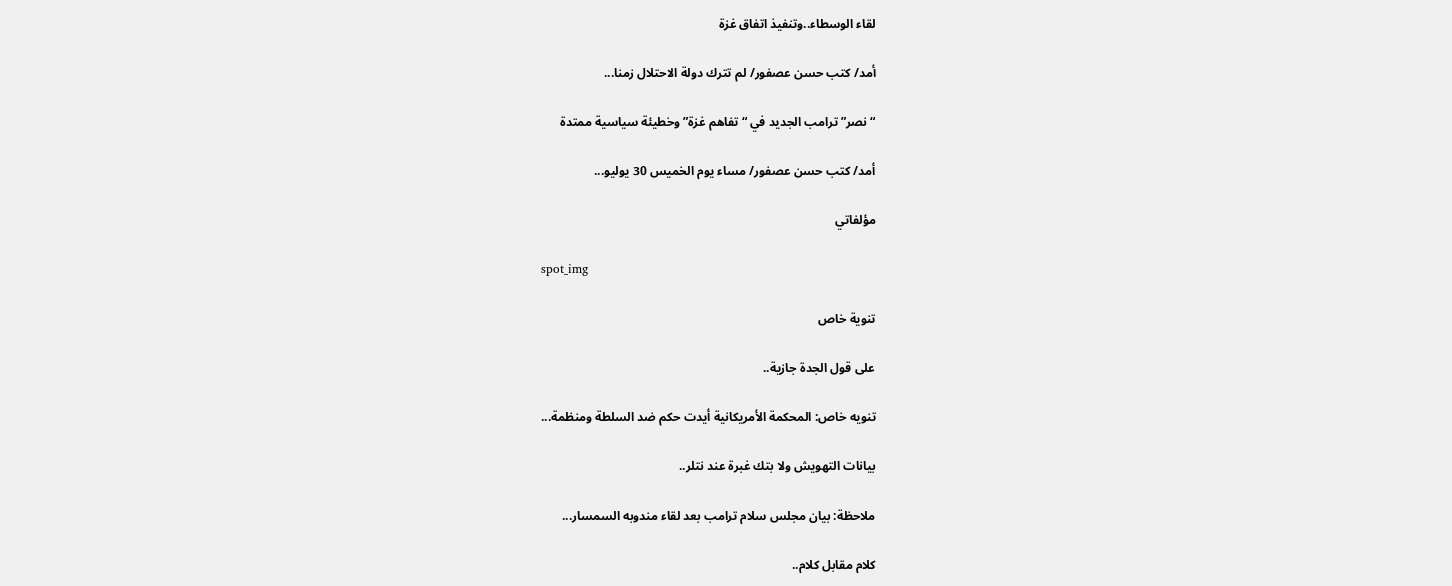لقاء الوسطاء..وتنفيذ اتفاق غزة

أمد/ كتب حسن عصفور/ لم تترك دولة الاحتلال زمنا...

“نصر” ترامب الجديد في “تفاهم غزة” وخطيئة سياسية ممتدة

أمد/ كتب حسن عصفور/ مساء يوم الخميس 30 يوليو...

مؤلفاتي

spot_img

تنوية خاص

على قول الجدة جازية..

تنويه خاص: المحكمة الأمريكانية أيدت حكم ضد السلطة ومنظمة...

بيانات التهويش ولا بتك غبرة عند نتلر..

ملاحظة: بيان مجلس سلام ترامب بعد لقاء مندوبه السمسار...

كلام مقابل كلام..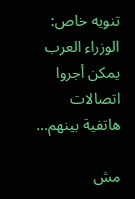تنويه خاص: الوزراء العرب يمكن أجروا اتصالات هاتفية بينهم...

مش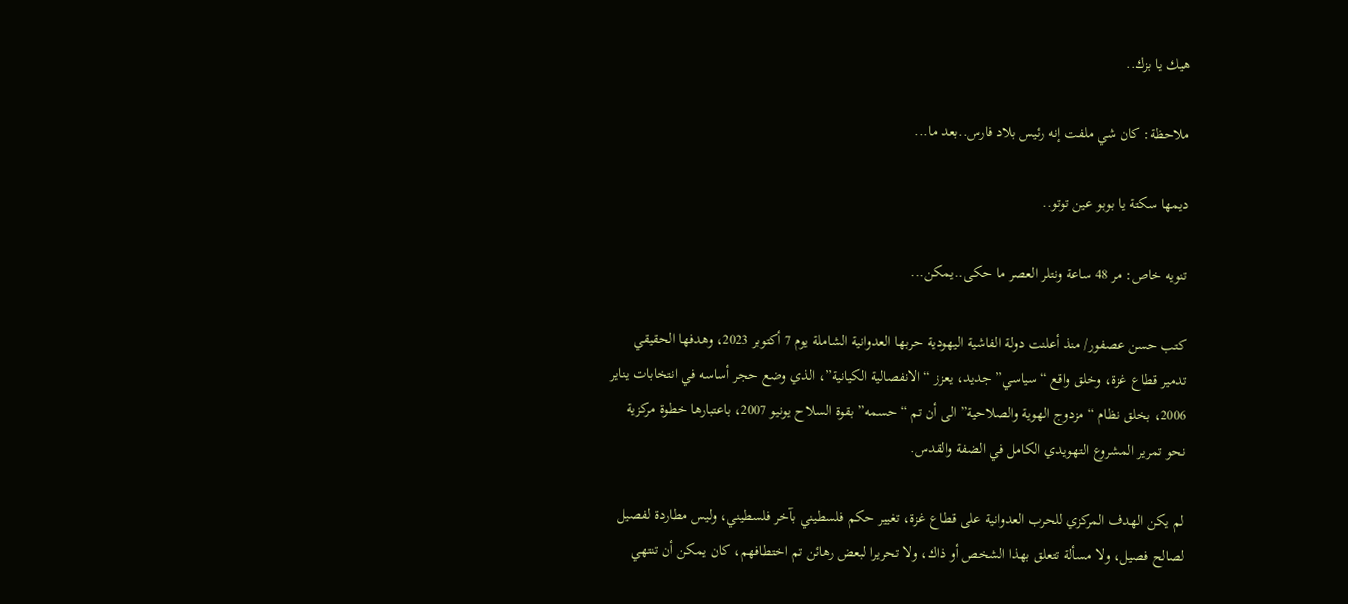هيك يا بزك..

ملاحظة: كان شي ملفت إنه رئيس بلاد فارس..بعد ما...

ديمها سكتة يا بوبو عين توتو..

تنويه خاص: مر 48 ساعة ونتلر العصر ما حكى..يمكن...

كتب حسن عصفور/ منذ أعلنت دولة الفاشية اليهودية حربها العدوانية الشاملة يوم 7 أكتوبر 2023، وهدفها الحقيقي تدمير قطاع غزة، وخلق واقع “سياسي” جديد، يعزز “الانفصالية الكيانية”، الذي وضع حجر أساسه في انتخابات يناير 2006، بخلق نظام “مزدوج الهوية والصلاحية” الى أن تم “حسمه” بقوة السلاح يونيو 2007، باعتبارها خطوة مركزية نحو تمرير المشروع التهويدي الكامل في الضفة والقدس.

لم يكن الهدف المركزي للحرب العدوانية على قطاع غزة، تغيير حكم فلسطيني بآخر فلسطيني، وليس مطاردة لفصيل لصالح فصيل، ولا مسألة تتعلق بهذا الشخص أو ذاك، ولا تحريرا لبعض رهائن تم اختطافهم، كان يمكن أن تنتهي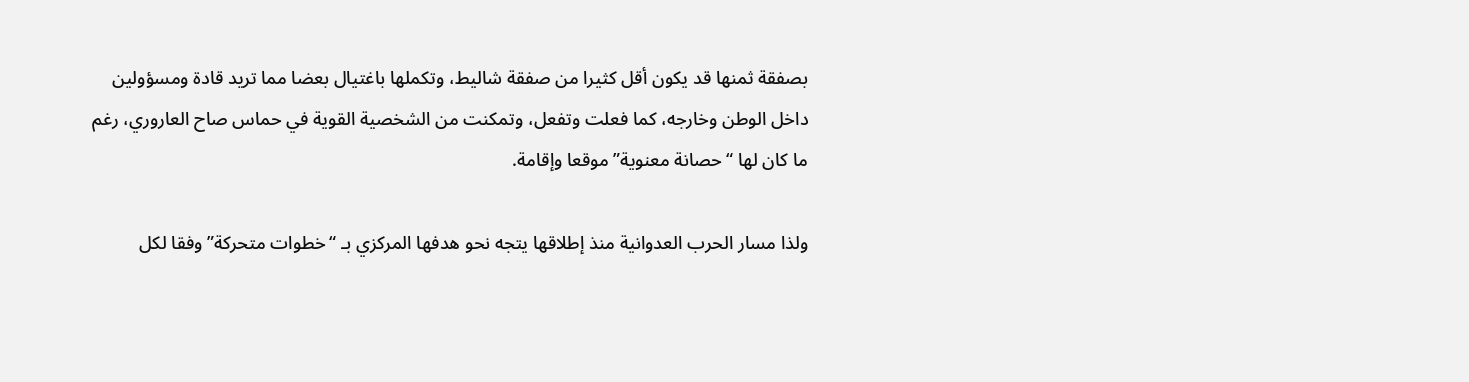بصفقة ثمنها قد يكون أقل كثيرا من صفقة شاليط، وتكملها باغتيال بعضا مما تريد قادة ومسؤولين داخل الوطن وخارجه، كما فعلت وتفعل، وتمكنت من الشخصية القوية في حماس صاح العاروري، رغم ما كان لها “حصانة معنوية” موقعا وإقامة.

ولذا مسار الحرب العدوانية منذ إطلاقها يتجه نحو هدفها المركزي بـ “خطوات متحركة” وفقا لكل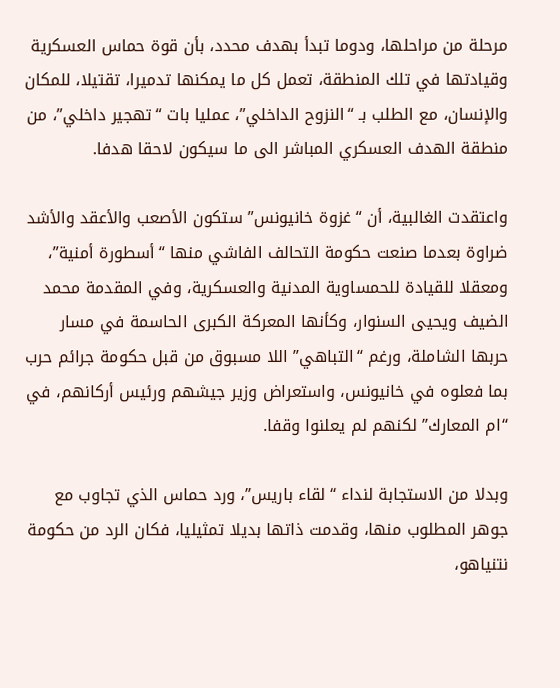مرحلة من مراحلها، ودوما تبدأ بهدف محدد، بأن قوة حماس العسكرية وقيادتها في تلك المنطقة، تعمل كل ما يمكنها تدميرا، تقتيلا، للمكان والإنسان، مع الطلب بـ “النزوح الداخلي”، عمليا بات “تهجير داخلي”، من منطقة الهدف العسكري المباشر الى ما سيكون لاحقا هدفا.

واعتقدت الغالبية، أن “غزوة خانيونس” ستكون الأصعب والأعقد والأشد ضراوة بعدما صنعت حكومة التحالف الفاشي منها “أسطورة أمنية”، ومعقلا للقيادة للحمساوية المدنية والعسكرية، وفي المقدمة محمد الضيف ويحيى السنوار، وكأنها المعركة الكبرى الحاسمة في مسار حربها الشاملة، ورغم “التباهي” اللا مسبوق من قبل حكومة جرائم حرب بما فعلوه في خانيونس، واستعراض وزير جيشهم ورئيس أركانهم، في “ام المعارك” لكنهم لم يعلنوا وقفا.

وبدلا من الاستجابة لنداء “لقاء باريس”، ورد حماس الذي تجاوب مع جوهر المطلوب منها، وقدمت ذاتها بديلا تمثيليا، فكان الرد من حكومة نتنياهو،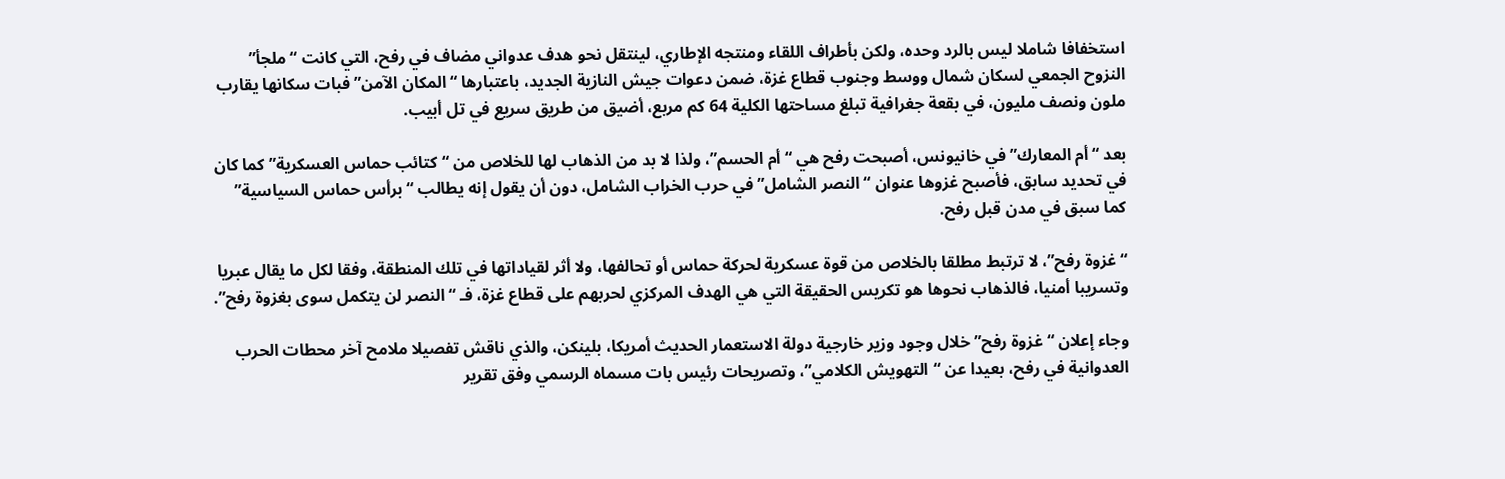استخفافا شاملا ليس بالرد وحده، ولكن بأطراف اللقاء ومنتجه الإطاري، لينتقل نحو هدف عدواني مضاف في رفح، التي كانت “ملجأ” النزوح الجمعي لسكان شمال ووسط وجنوب قطاع غزة، ضمن دعوات جيش النازية الجديد، باعتبارها “المكان الآمن” فبات سكانها يقارب ملون ونصف مليون، في بقعة جغرافية تبلغ مساحتها الكلية 64 كم مربع، أضيق من طريق سريع في تل أبيب.

بعد “أم المعارك” في خانيونس، أصبحت رفح هي “أم الحسم”، ولذا لا بد من الذهاب لها للخلاص من “كتائب حماس العسكرية” كما كان في تحديد سابق، فأصبح غزوها عنوان “النصر الشامل” في حرب الخراب الشامل، دون أن يقول إنه يطالب “برأس حماس السياسية” كما سبق في مدن قبل رفح.

“غزوة رفح”، لا ترتبط مطلقا بالخلاص من قوة عسكرية لحركة حماس أو تحالفها، ولا أثر لقياداتها في تلك المنطقة، وفقا لكل ما يقال عبريا وتسريبا أمنيا، فالذهاب نحوها هو تكريس الحقيقة التي هي الهدف المركزي لحربهم على قطاع غزة، فـ “النصر لن يتكمل سوى بغزوة رفح”.

وجاء إعلان “غزوة رفح” خلال وجود وزير خارجية دولة الاستعمار الحديث أمريكا، بلينكن، والذي ناقش تفصيلا ملامح آخر محطات الحرب العدوانية في رفح، بعيدا عن “التهويش الكلامي”، وتصريحات رئيس بات مسماه الرسمي وفق تقرير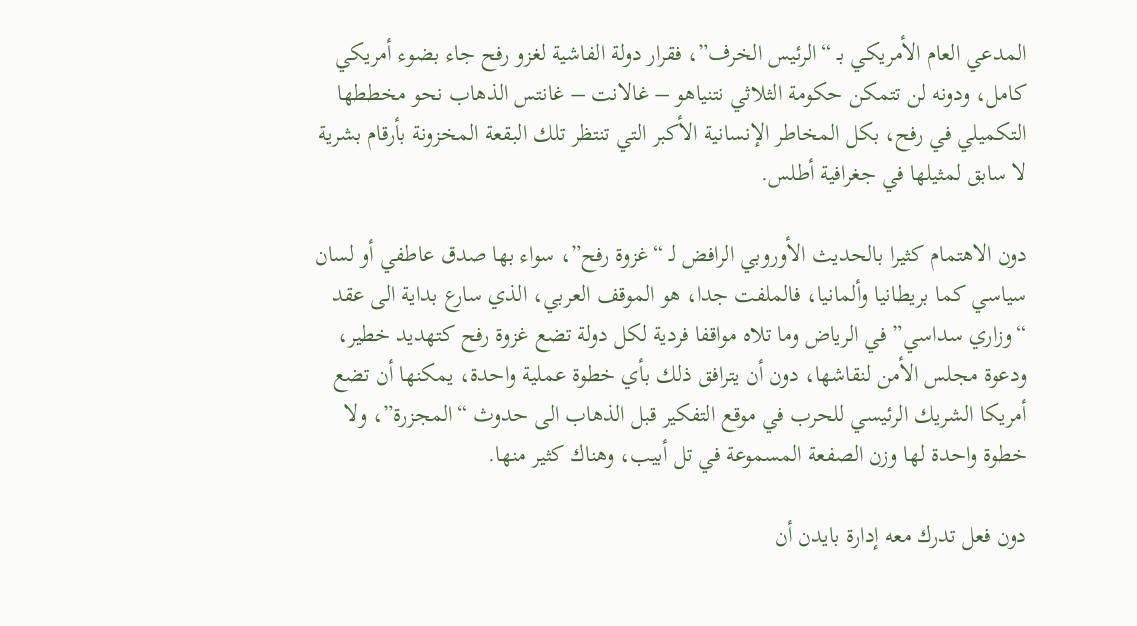المدعي العام الأمريكي بـ “الرئيس الخرف”، فقرار دولة الفاشية لغزو رفح جاء بضوء أمريكي كامل، ودونه لن تتمكن حكومة الثلاثي نتنياهو – غالانت – غانتس الذهاب نحو مخططها التكميلي في رفح، بكل المخاطر الإنسانية الأكبر التي تنتظر تلك البقعة المخزونة بأرقام بشرية لا سابق لمثيلها في جغرافية أطلس.

دون الاهتمام كثيرا بالحديث الأوروبي الرافض لـ “غزوة رفح”، سواء بها صدق عاطفي أو لسان سياسي كما بريطانيا وألمانيا، فالملفت جدا، هو الموقف العربي، الذي سارع بداية الى عقد “وزاري سداسي” في الرياض وما تلاه مواقفا فردية لكل دولة تضع غزوة رفح كتهديد خطير، ودعوة مجلس الأمن لنقاشها، دون أن يترافق ذلك بأي خطوة عملية واحدة، يمكنها أن تضع أمريكا الشريك الرئيسي للحرب في موقع التفكير قبل الذهاب الى حدوث “المجزرة”، ولا خطوة واحدة لها وزن الصفعة المسموعة في تل أبيب، وهناك كثير منها.

دون فعل تدرك معه إدارة بايدن أن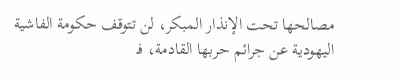مصالحها تحت الإنذار المبكر، لن تتوقف حكومة الفاشية اليهودية عن جرائم حربها القادمة، فـ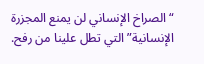“الصراخ الإنساني لن يمنع المجزرة الإنسانية” التي تطل علينا من رفح.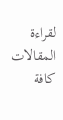لقراءة المقالات كافة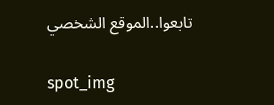تابعوا..الموقع الشخصي

spot_img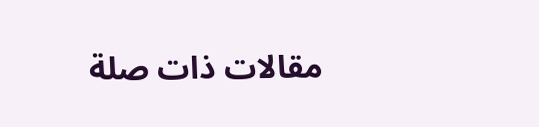مقالات ذات صلة